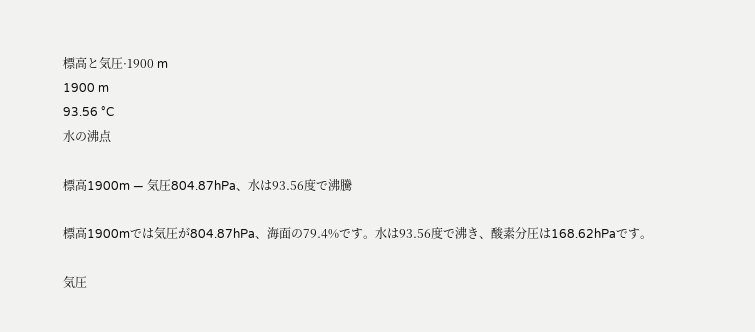標高と気圧·1900 m
1900 m
93.56 °C
水の沸点

標高1900m — 気圧804.87hPa、水は93.56度で沸騰

標高1900mでは気圧が804.87hPa、海面の79.4%です。水は93.56度で沸き、酸素分圧は168.62hPaです。

気圧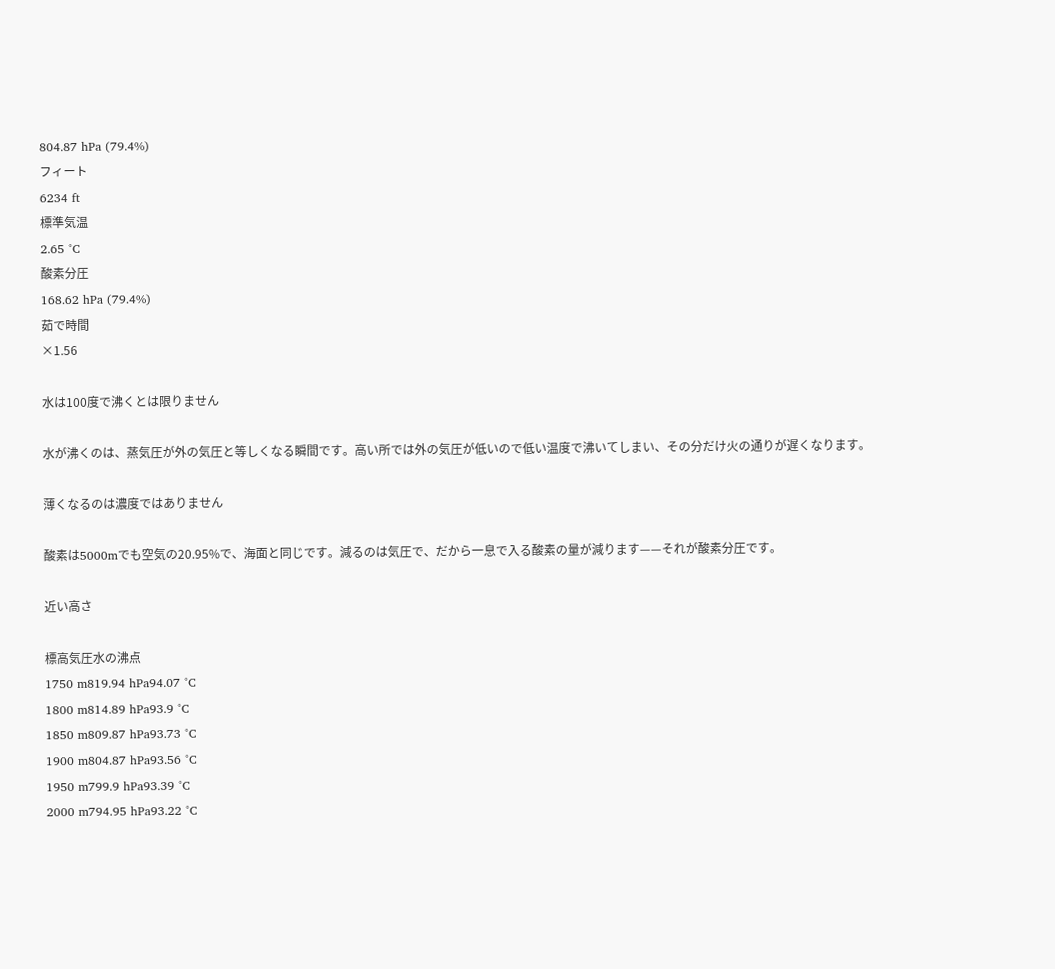804.87 hPa (79.4%)
フィート
6234 ft
標準気温
2.65 °C
酸素分圧
168.62 hPa (79.4%)
茹で時間
×1.56

水は100度で沸くとは限りません

水が沸くのは、蒸気圧が外の気圧と等しくなる瞬間です。高い所では外の気圧が低いので低い温度で沸いてしまい、その分だけ火の通りが遅くなります。

薄くなるのは濃度ではありません

酸素は5000mでも空気の20.95%で、海面と同じです。減るのは気圧で、だから一息で入る酸素の量が減ります——それが酸素分圧です。

近い高さ

標高気圧水の沸点
1750 m819.94 hPa94.07 °C
1800 m814.89 hPa93.9 °C
1850 m809.87 hPa93.73 °C
1900 m804.87 hPa93.56 °C
1950 m799.9 hPa93.39 °C
2000 m794.95 hPa93.22 °C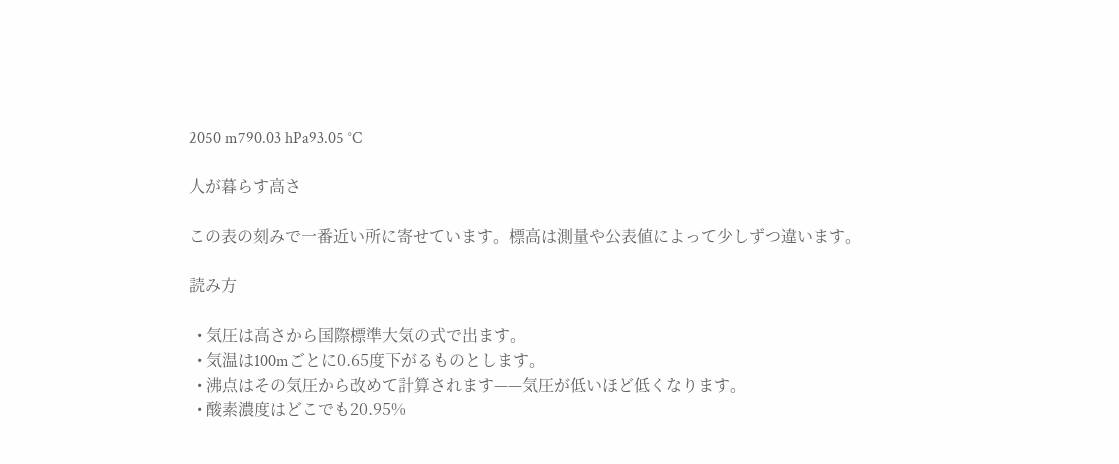2050 m790.03 hPa93.05 °C

人が暮らす高さ

この表の刻みで一番近い所に寄せています。標高は測量や公表値によって少しずつ違います。

読み方

  • 気圧は高さから国際標準大気の式で出ます。
  • 気温は100mごとに0.65度下がるものとします。
  • 沸点はその気圧から改めて計算されます——気圧が低いほど低くなります。
  • 酸素濃度はどこでも20.95%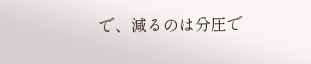で、減るのは分圧で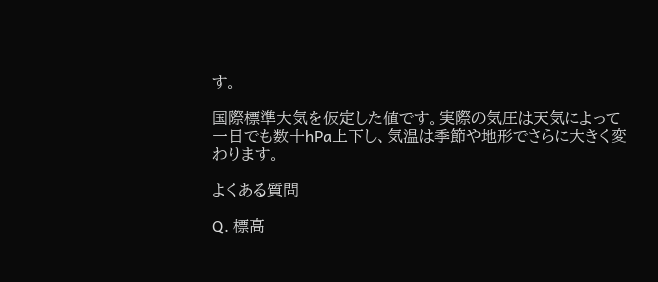す。

国際標準大気を仮定した値です。実際の気圧は天気によって一日でも数十hPa上下し、気温は季節や地形でさらに大きく変わります。

よくある質問

Q. 標高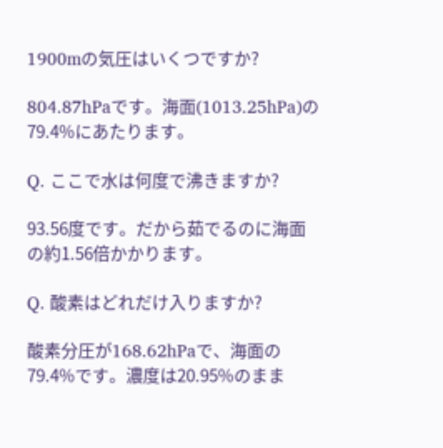1900mの気圧はいくつですか?

804.87hPaです。海面(1013.25hPa)の79.4%にあたります。

Q. ここで水は何度で沸きますか?

93.56度です。だから茹でるのに海面の約1.56倍かかります。

Q. 酸素はどれだけ入りますか?

酸素分圧が168.62hPaで、海面の79.4%です。濃度は20.95%のまま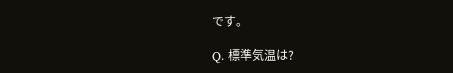です。

Q. 標準気温は?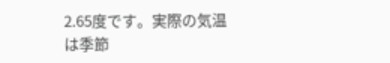2.65度です。実際の気温は季節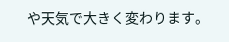や天気で大きく変わります。